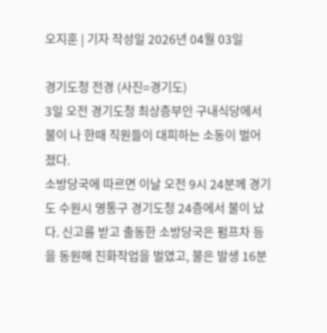오지훈 | 기자 작성일 2026년 04월 03일

경기도청 전경 (사진=경기도)
3일 오전 경기도청 최상층부인 구내식당에서 불이 나 한때 직원들이 대피하는 소동이 벌어졌다.
소방당국에 따르면 이날 오전 9시 24분께 경기도 수원시 영통구 경기도청 24층에서 불이 났다. 신고를 받고 출동한 소방당국은 펌프차 등을 동원해 진화작업을 벌였고, 불은 발생 16분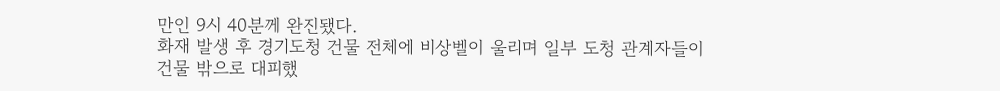만인 9시 40분께 완진됐다.
화재 발생 후 경기도청 건물 전체에 비상벨이 울리며 일부 도청 관계자들이 건물 밖으로 대피했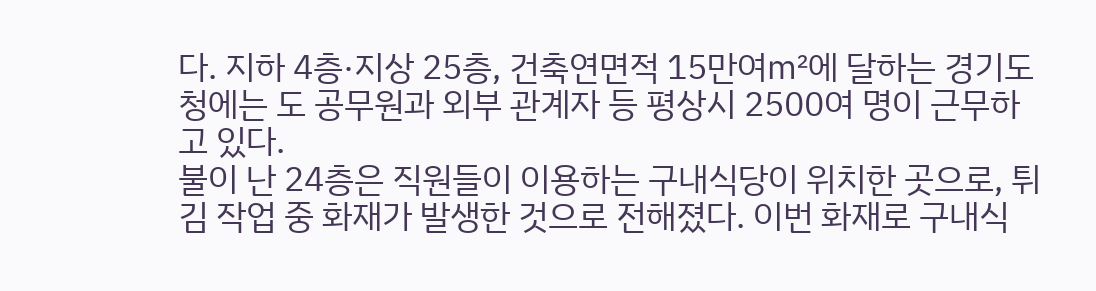다. 지하 4층·지상 25층, 건축연면적 15만여㎡에 달하는 경기도청에는 도 공무원과 외부 관계자 등 평상시 2500여 명이 근무하고 있다.
불이 난 24층은 직원들이 이용하는 구내식당이 위치한 곳으로, 튀김 작업 중 화재가 발생한 것으로 전해졌다. 이번 화재로 구내식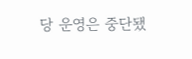당 운영은 중단됐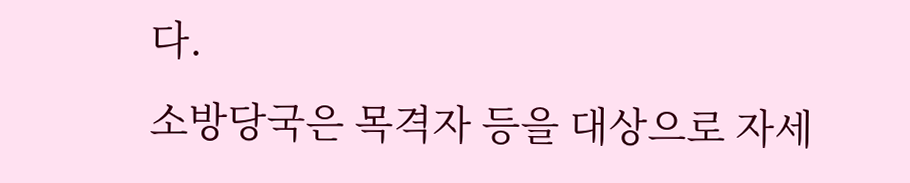다.
소방당국은 목격자 등을 대상으로 자세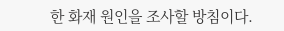한 화재 원인을 조사할 방침이다.